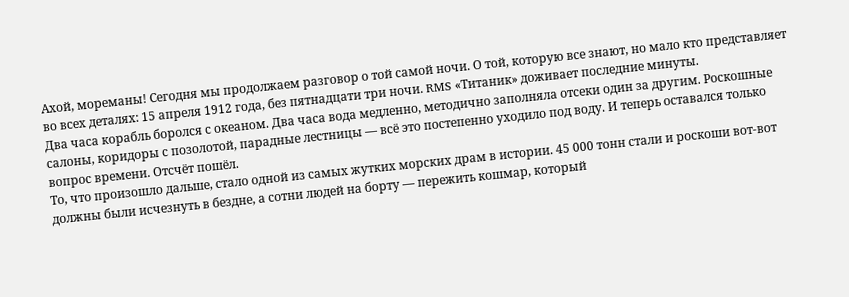Ахой, мореманы! Сегодня мы продолжаем разговор о той самой ночи. О той, которую все знают, но мало кто представляет во всех деталях: 15 апреля 1912 года, без пятнадцати три ночи. RMS «Титаник» доживает последние минуты.
Два часа корабль боролся с океаном. Два часа вода медленно, методично заполняла отсеки один за другим. Роскошные салоны, коридоры с позолотой, парадные лестницы — всё это постепенно уходило под воду. И теперь оставался только вопрос времени. Отсчёт пошёл.
То, что произошло дальше, стало одной из самых жутких морских драм в истории. 45 000 тонн стали и роскоши вот-вот должны были исчезнуть в бездне, а сотни людей на борту — пережить кошмар, который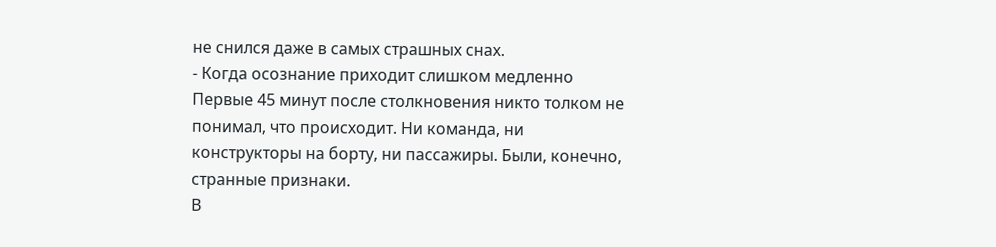не снился даже в самых страшных снах.
- Когда осознание приходит слишком медленно
Первые 45 минут после столкновения никто толком не понимал, что происходит. Ни команда, ни конструкторы на борту, ни пассажиры. Были, конечно, странные признаки.
В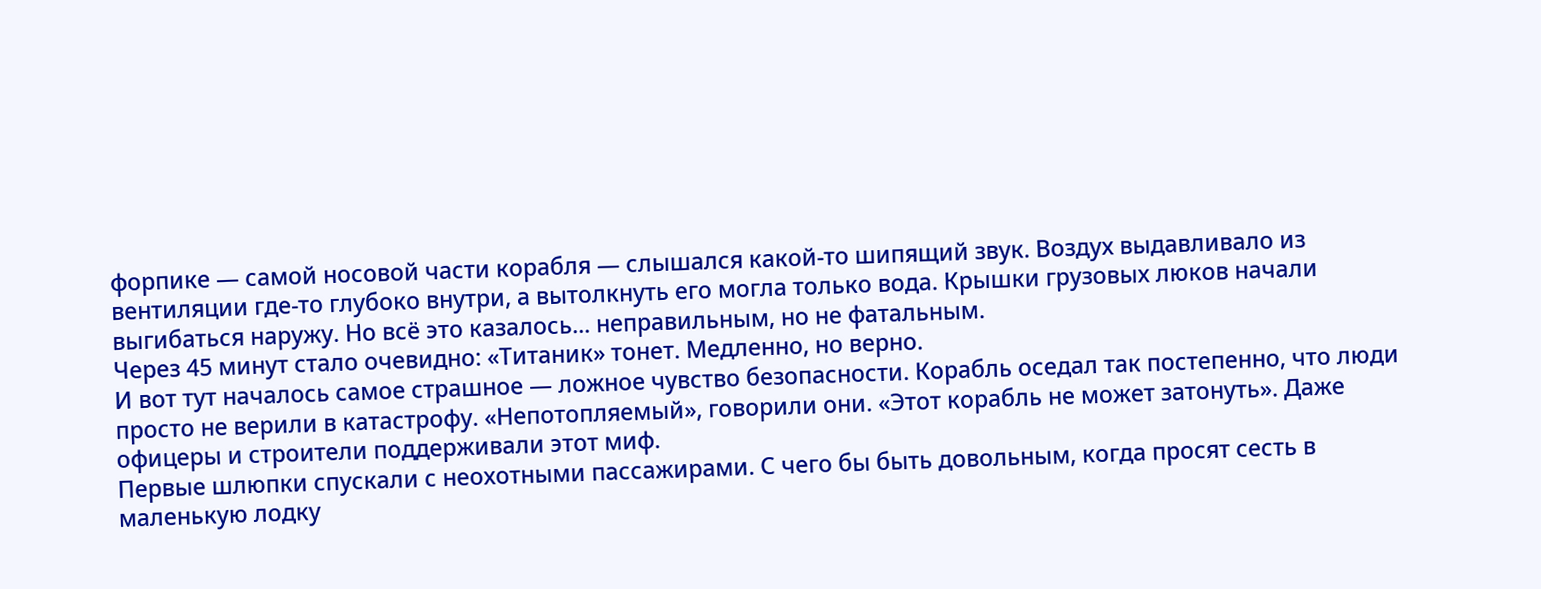форпике — самой носовой части корабля — слышался какой-то шипящий звук. Воздух выдавливало из вентиляции где-то глубоко внутри, а вытолкнуть его могла только вода. Крышки грузовых люков начали выгибаться наружу. Но всё это казалось... неправильным, но не фатальным.
Через 45 минут стало очевидно: «Титаник» тонет. Медленно, но верно.
И вот тут началось самое страшное — ложное чувство безопасности. Корабль оседал так постепенно, что люди просто не верили в катастрофу. «Непотопляемый», говорили они. «Этот корабль не может затонуть». Даже офицеры и строители поддерживали этот миф.
Первые шлюпки спускали с неохотными пассажирами. С чего бы быть довольным, когда просят сесть в маленькую лодку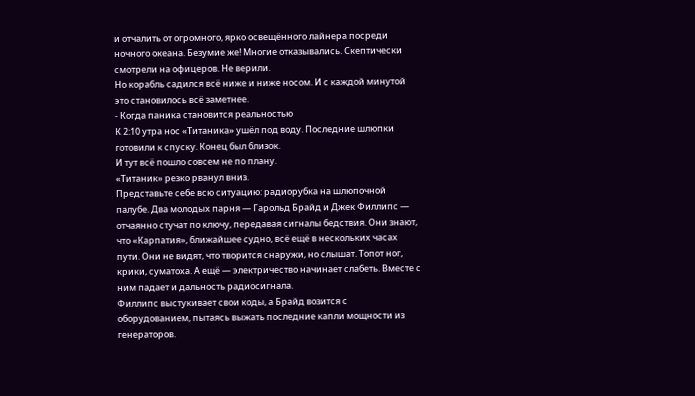и отчалить от огромного, ярко освещённого лайнера посреди ночного океана. Безумие же! Многие отказывались. Скептически смотрели на офицеров. Не верили.
Но корабль садился всё ниже и ниже носом. И с каждой минутой это становилось всё заметнее.
- Когда паника становится реальностью
К 2:10 утра нос «Титаника» ушёл под воду. Последние шлюпки готовили к спуску. Конец был близок.
И тут всё пошло совсем не по плану.
«Титаник» резко рванул вниз.
Представьте себе всю ситуацию: радиорубка на шлюпочной палубе. Два молодых парня — Гарольд Брайд и Джек Филлипс — отчаянно стучат по ключу, передавая сигналы бедствия. Они знают, что «Карпатия», ближайшее судно, всё ещё в нескольких часах пути. Они не видят, что творится снаружи, но слышат. Топот ног, крики, суматоха. А ещё — электричество начинает слабеть. Вместе с ним падает и дальность радиосигнала.
Филлипс выстукивает свои коды, а Брайд возится с оборудованием, пытаясь выжать последние капли мощности из генераторов.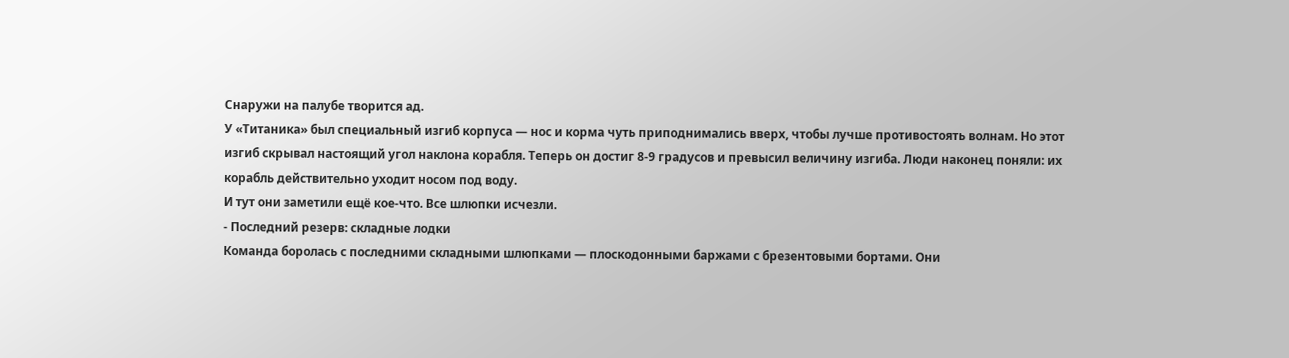Снаружи на палубе творится ад.
У «Титаника» был специальный изгиб корпуса — нос и корма чуть приподнимались вверх, чтобы лучше противостоять волнам. Но этот изгиб скрывал настоящий угол наклона корабля. Теперь он достиг 8-9 градусов и превысил величину изгиба. Люди наконец поняли: их корабль действительно уходит носом под воду.
И тут они заметили ещё кое-что. Все шлюпки исчезли.
- Последний резерв: складные лодки
Команда боролась с последними складными шлюпками — плоскодонными баржами с брезентовыми бортами. Они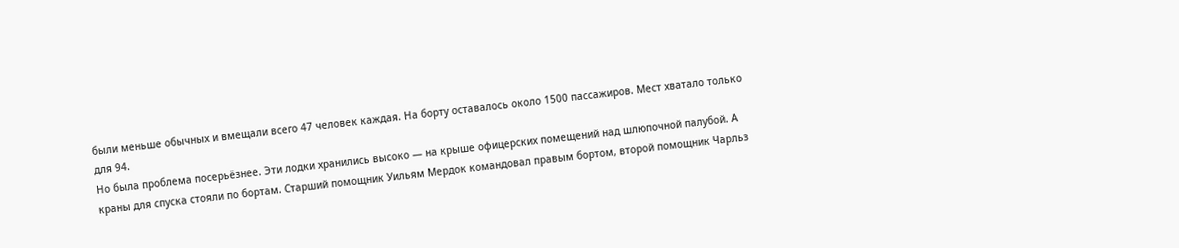были меньше обычных и вмещали всего 47 человек каждая. На борту оставалось около 1500 пассажиров. Мест хватало только для 94.
Но была проблема посерьёзнее. Эти лодки хранились высоко — на крыше офицерских помещений над шлюпочной палубой. А краны для спуска стояли по бортам. Старший помощник Уильям Мердок командовал правым бортом, второй помощник Чарльз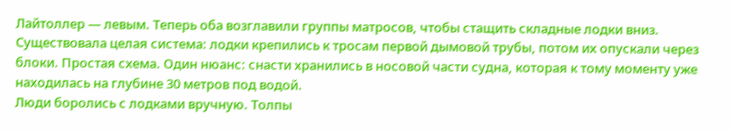Лайтоллер — левым. Теперь оба возглавили группы матросов, чтобы стащить складные лодки вниз.
Существовала целая система: лодки крепились к тросам первой дымовой трубы, потом их опускали через блоки. Простая схема. Один нюанс: снасти хранились в носовой части судна, которая к тому моменту уже находилась на глубине 30 метров под водой.
Люди боролись с лодками вручную. Толпы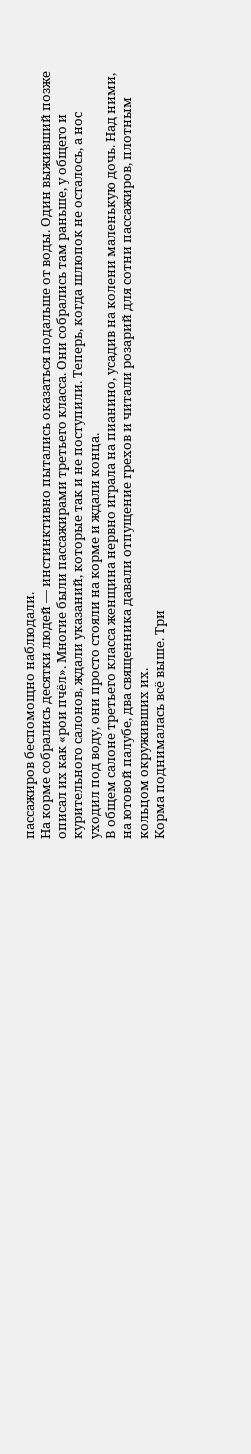пассажиров беспомощно наблюдали.
На корме собрались десятки людей — инстинктивно пытались оказаться подальше от воды. Один выживший позже описал их как «рои пчёл». Многие были пассажирами третьего класса. Они собрались там раньше, у общего и курительного салонов, ждали указаний, которые так и не поступили. Теперь, когда шлюпок не осталось, а нос уходил под воду, они просто стояли на корме и ждали конца.
В общем салоне третьего класса женщина нервно играла на пианино, усадив на колени маленькую дочь. Над ними, на ютовой палубе, два священника давали отпущение грехов и читали розарий для сотни пассажиров, плотным кольцом окруживших их.
Корма поднималась всё выше. Три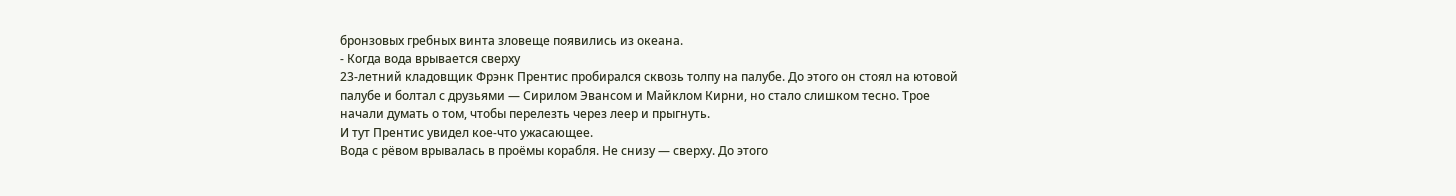бронзовых гребных винта зловеще появились из океана.
- Когда вода врывается сверху
23-летний кладовщик Фрэнк Прентис пробирался сквозь толпу на палубе. До этого он стоял на ютовой палубе и болтал с друзьями — Сирилом Эвансом и Майклом Кирни, но стало слишком тесно. Трое начали думать о том, чтобы перелезть через леер и прыгнуть.
И тут Прентис увидел кое-что ужасающее.
Вода с рёвом врывалась в проёмы корабля. Не снизу — сверху. До этого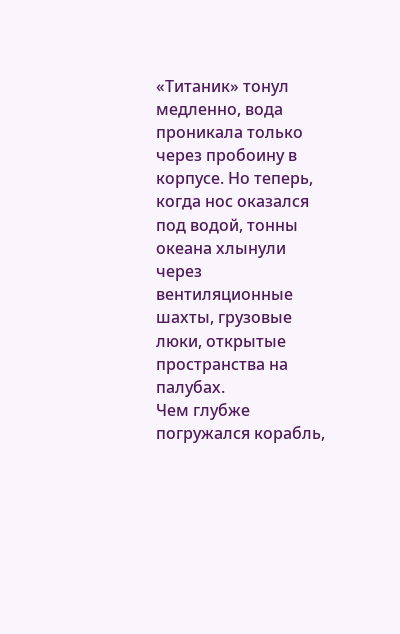«Титаник» тонул медленно, вода проникала только через пробоину в корпусе. Но теперь, когда нос оказался под водой, тонны океана хлынули через вентиляционные шахты, грузовые люки, открытые пространства на палубах.
Чем глубже погружался корабль,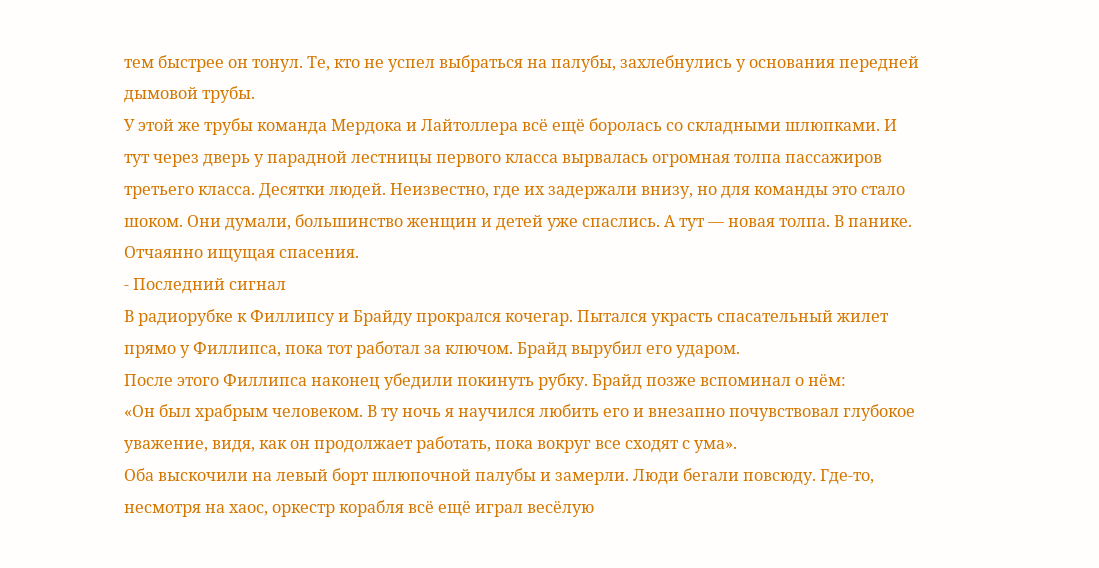тем быстрее он тонул. Те, кто не успел выбраться на палубы, захлебнулись у основания передней дымовой трубы.
У этой же трубы команда Мердока и Лайтоллера всё ещё боролась со складными шлюпками. И тут через дверь у парадной лестницы первого класса вырвалась огромная толпа пассажиров третьего класса. Десятки людей. Неизвестно, где их задержали внизу, но для команды это стало шоком. Они думали, большинство женщин и детей уже спаслись. А тут — новая толпа. В панике. Отчаянно ищущая спасения.
- Последний сигнал
В радиорубке к Филлипсу и Брайду прокрался кочегар. Пытался украсть спасательный жилет прямо у Филлипса, пока тот работал за ключом. Брайд вырубил его ударом.
После этого Филлипса наконец убедили покинуть рубку. Брайд позже вспоминал о нём:
«Он был храбрым человеком. В ту ночь я научился любить его и внезапно почувствовал глубокое уважение, видя, как он продолжает работать, пока вокруг все сходят с ума».
Оба выскочили на левый борт шлюпочной палубы и замерли. Люди бегали повсюду. Где-то, несмотря на хаос, оркестр корабля всё ещё играл весёлую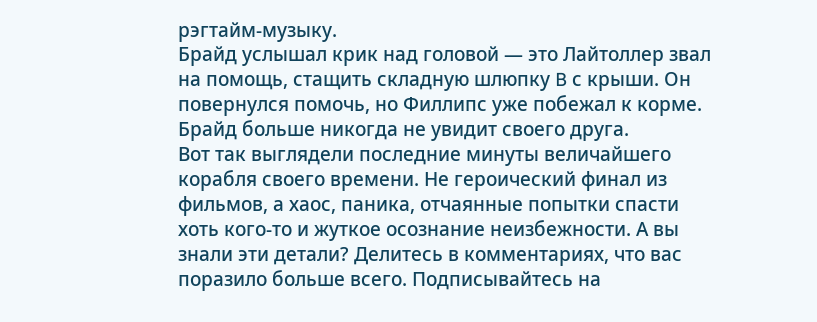рэгтайм-музыку.
Брайд услышал крик над головой — это Лайтоллер звал на помощь, стащить складную шлюпку B с крыши. Он повернулся помочь, но Филлипс уже побежал к корме.
Брайд больше никогда не увидит своего друга.
Вот так выглядели последние минуты величайшего корабля своего времени. Не героический финал из фильмов, а хаос, паника, отчаянные попытки спасти хоть кого-то и жуткое осознание неизбежности. А вы знали эти детали? Делитесь в комментариях, что вас поразило больше всего. Подписывайтесь на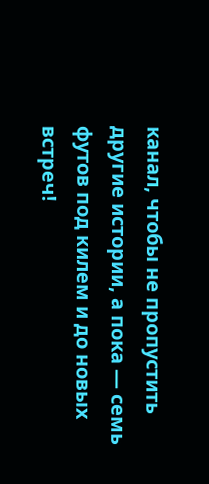канал, чтобы не пропустить другие истории, а пока — семь футов под килем и до новых встреч!